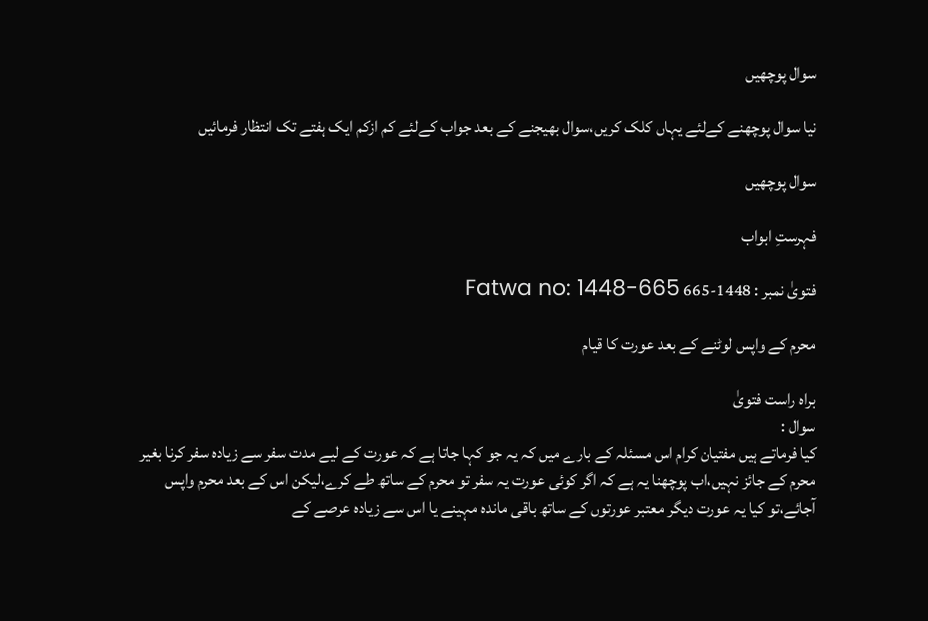سوال پوچھیں

نیا سوال پوچھنے کےلئے یہاں کلک کریں،سوال بھیجنے کے بعد جواب کےلئے کم ازکم ایک ہفتے تک انتظار فرمائیں

سوال پوچھیں

فہرستِ ابواب

فتویٰ نمبر : 1448-665 Fatwa no: 1448-665

محرم کے واپس لوٹنے کے بعد عورت کا قیام

براہ راست فتویٰ
سوال :
کیا فرماتے ہیں مفتیان کرام اس مسئلہ کے بارے میں کہ یہ جو کہا جاتا ہے کہ عورت کے لیے مدت سفر سے زیادہ سفر کرنا بغیر محرم کے جائز نہیں،اب پوچھنا یہ ہے کہ اگر کوئی عورت یہ سفر تو محرم کے ساتھ طے کرے،لیکن اس کے بعد محرم واپس آجائے،تو کیا یہ عورت دیگر معتبر عورتوں کے ساتھ باقی ماندہ مہینے یا اس سے زیادہ عرصے کے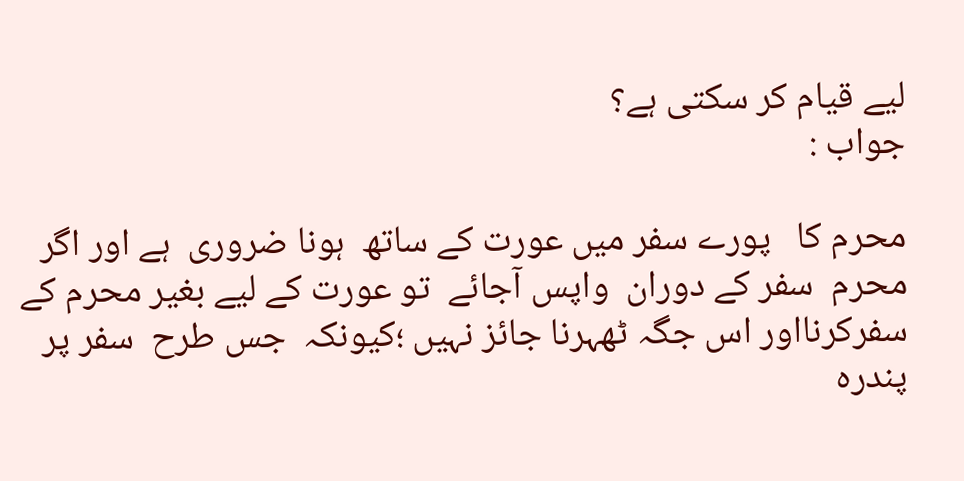لیے قیام کر سکتی ہے؟
جواب :

محرم کا   پورے سفر میں عورت کے ساتھ  ہونا ضروری  ہے اور اگر محرم  سفر کے دوران  واپس آجائے  تو عورت کے لیے بغیر محرم کے  سفرکرنااور اس جگہ ٹھہرنا جائز نہیں ؛کیونکہ  جس طرح  سفر پر پندرہ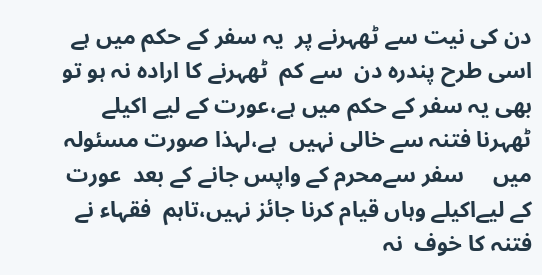دن کی نیت سے ٹھہرنے پر  یہ سفر کے حکم میں ہے اسی طرح پندرہ دن  سے کم  ٹھہرنے کا ارادہ نہ ہو تو بھی یہ سفر کے حکم میں ہے،عورت کے لیے اکیلے ٹھہرنا فتنہ سے خالی نہیں  ہے،لہذا صورت مسئولہ میں     سفر سےمحرم کے واپس جانے کے بعد  عورت کے لیےاکیلے وہاں قیام کرنا جائز نہیں،تاہم  فقہاء نے فتنہ کا خوف  نہ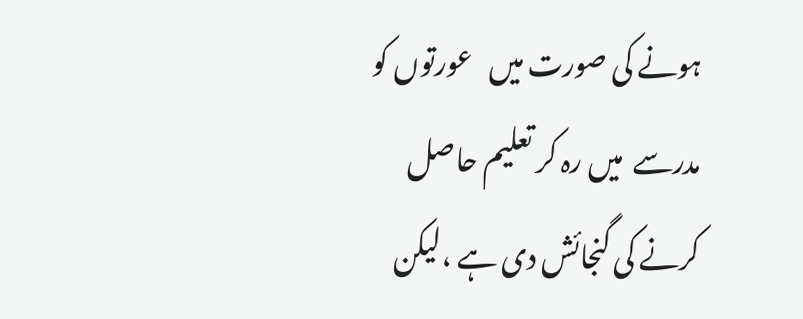ہونے کی صورت میں   عورتوں کو   مدرسے  میں رہ کر تعلیم حاصل کرنے کی گنجائش دی ہے ،لیکن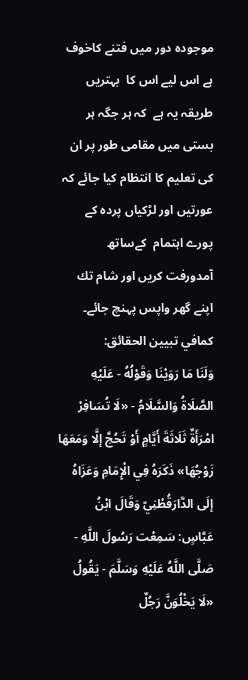موجودہ دور میں فتنے کاخوف ہے اس لیے اس کا  بہتریں طریقہ یہ ہے  کہ ہر جگہ ہر بستی میں مقامی طور پر ان کی تعلیم کا انتظام کیا جائے کہ عورتیں اور لڑکیاں پردہ کے  پورے اہتمام  کےساتھ  آمدورفت کریں اور شام تك اپنے گهر واپس پہنچ جائے۔
كمافي تبيين الحقائق:
وَلَنَا مَا رَوَيْنَا وَقَوْلُهُ - عَلَيْهِ الصَّلَاةُ وَالسَّلَامُ - «لَا تُسَافِرْ امْرَأَةٌ ثَلَاثَةَ أَيَّامٍ أَوْ تَحُجَّ إلَّا وَمَعَهَا زَوْجُهَا» ذَكَرَهُ فِي الْإِمَامِ وَعَزَاهُ إلَى الدَّارَقُطْنِيّ وَقَالَ ابْنُ عَبَّاسٍ: سَمِعْت رَسُولَ اللَّهِ - صَلَّى اللَّهُ عَلَيْهِ وَسَلَّمَ - يَقُولُ «لَا يَخْلُوَنَّ رَجُلٌ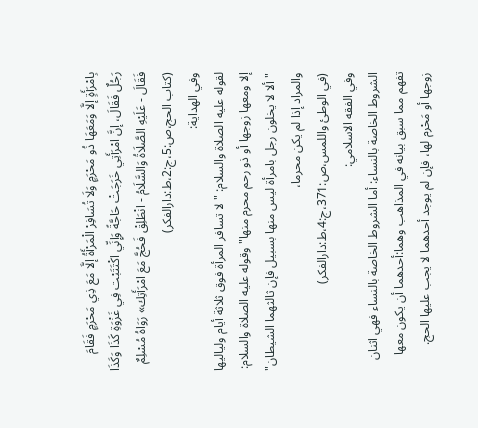بِامْرَأَةٍ إلَّا وَمَعَهَا ذُو مَحْرَمٍ وَلَا تُسَافِرْ الْمَرْأَةُ إلَّا مَعَ ذِي مَحْرَمٍ فَقَامَ رَجُلٌ فَقَالَ، إنَّ امْرَأَتِي خَرَجَتْ حَاجَّةً وَإِنِّي اكْتَتَبْت فِي غَزْوَةِ كَذَا وَكَذَا فَقَالَ - عَلَيْهِ الصَّلَاةُ وَالسَّلَامُ - انْطَلِقْ فَحُجَّ مَعَ امْرَأَتِك» رَوَاهُ مُسْلِمٌ
(كتاب الحج،ص:5،ج:2،ط:دارالفكر)
وفي الهداية:
لقوله عليه الصلاة والسلام: "لا تسافر المرأة فوق ثلاثة أيام ولياليها إلا ومعها زوجها أو ذو رحم محرم منها" وقوله عليه الصلاة والسلام: "ألا لا يخلون رجل بامرأة ليس منها بسبيل فإن ثالثهما الشيطان" والمراد إذا لم يكن محرما،
(في الوطئ واللمس،ص:371،ج:4،ط:دارالفكر)
وفي الفقه الاسلامي:
الشروط الخاصة بالنساء: أما الشروط الخاصة بالنساء فهي اثنان تفهم مما سبق بيانه في المذاهب وهما:أحدهما أن يكون معها زوجها أو مَحْرم لها، فإن لم يوجد أحدهما لا يجب عليها الحج.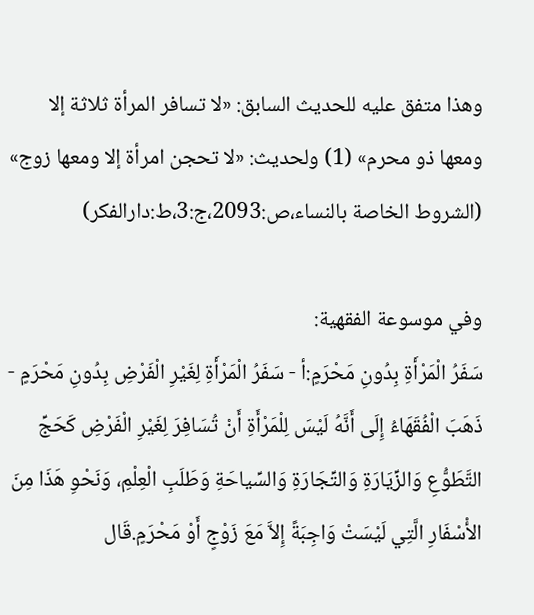وهذا متفق عليه للحديث السابق: «لا تسافر المرأة ثلاثة إلا ومعها ذو محرم» (1) ولحديث: «لا تحجن امرأة إلا ومعها زوج»
(الشروط الخاصة بالنساء،ص:2093،ج:3،ط:دارالفكر)

وفي موسوعة الفقهية:
سَفَرُ الْمَرْأَةِ بِدُونِ مَحْرَمٍ:أ - سَفَرُ الْمَرْأَةِ لِغَيْرِ الْفَرْضِ بِدُونِ مَحْرَمٍ - ذَهَبَ الْفُقَهَاءُ إِلَى أَنَّهُ لَيْسَ لِلْمَرْأَةِ أَنْ تُسَافِرَ لِغَيْرِ الْفَرْضِ كَحَجِّ التَّطَوُّعِ وَالزِّيَارَةِ وَالتِّجَارَةِ وَالسِّياحَةِ وَطَلَبِ الْعِلْمِ، وَنَحْوِ هَذَا مِنَ الأْسْفَارِ الَّتِي لَيْسَتْ وَاجِبَةً إِلاَّ مَعَ زَوْجٍ أَوْ مَحْرَمٍ.قَال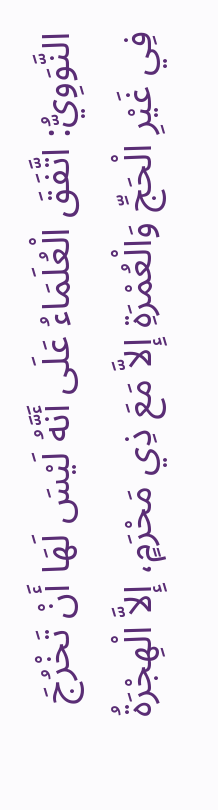النَّوَوِيُّ: اتَّفَقَ الْعُلَمَاءُ عَلَى أَنَّهُ لَيْسَ لَهَا أَنْ تَخْرُجَ فِي غَيْرِ الْحَجِّ وَالْعُمْرَةِ إِلاَّ مَعَ ذِي مَحْرَمٍ، إِلاَّ الْهِجْرَةُ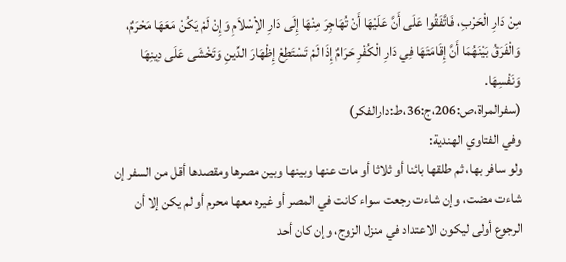مِنْ دَارِ الْحَرْبِ، فَاتَّفَقُوا عَلَى أَنَّ عَلَيْهَا أَنْ تُهَاجِرَ مِنْهَا إِلَى دَارِ الإْسْلاَمِ وَإِنْ لَمْ يَكُنْ مَعَهَا مَحْرَمٌ، وَالْفَرَقُ بَيْنَهُمَا أَنَّ إِقَامَتَهَا فِي دَارِ الْكُفْرِ حَرَامٌ إِذَا لَمْ تَسْتَطِعْ إِظْهَارَ الدِّينِ وَتَخْشَى عَلَى دِينِهَا وَنَفْسِهَا.
(سفرالمراة،ص:206،ج:36،ط:دارالفكر)
وفي الفتاوي الهندية:
ولو سافر بها، ثم طلقها بائنا أو ثلاثا أو مات عنها وبينها وبين مصرها ومقصدها أقل من السفر إن شاءت مضت، وإن شاءت رجعت سواء كانت في المصر أو غيره معها محرم أو لم يكن إلا أن الرجوع أولى ليكون الاعتداد في منزل الزوج، وإن كان أحد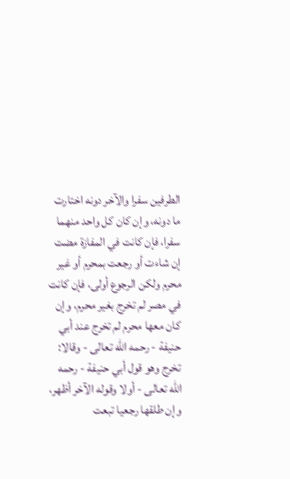الطرفين سفرا والآخر دونه اختارت ما دونه، وإن كان كل واحد منهما سفرا، فإن كانت في المفازة مضت إن شاءت أو رجعت بمحرم أو غير محرم ولكن الرجوع أولى، فإن كانت في مصر لم تخرج بغير محرم، وإن كان معها محرم لم تخرج عند أبي حنيفة - رحمه الله تعالى - وقالا: تخرج وهو قول أبي حنيفة - رحمه الله تعالى - أولا وقوله الآخر أظهر، وإن طلقها رجعيا تبعت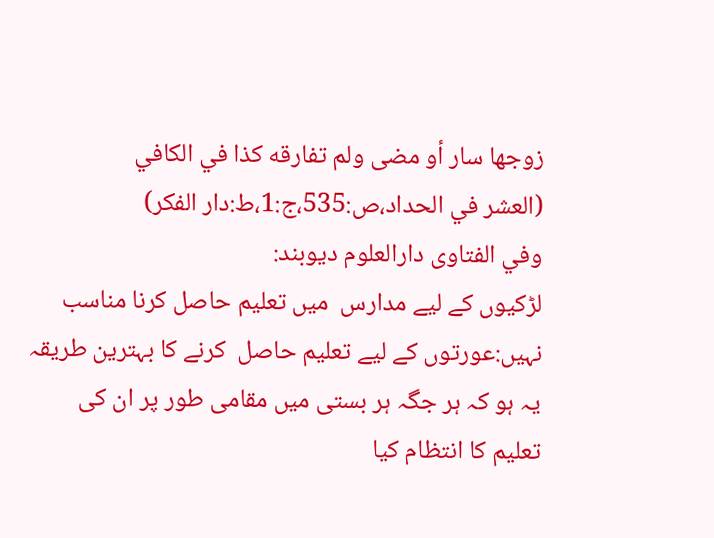زوجها سار أو مضى ولم تفارقه كذا في الكافي
(العشر في الحداد،ص:535،ج:1،ط:دار الفكر)
وفي الفتاوی دارالعلوم ديوبند:
لڑکیوں کے لیے مدارس  میں تعلیم حاصل کرنا مناسب نہیں:عورتوں کے لیے تعلیم حاصل  کرنے کا بہترین طریقہ یہ ہو کہ ہر جگہ ہر بستی میں مقامی طور پر ان کی تعلیم کا انتظام کیا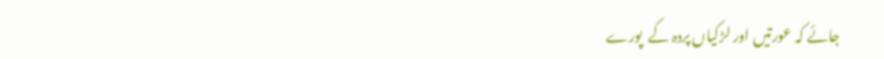جائے کہ عورتیں اور لڑکیاں پردہ کے  پورے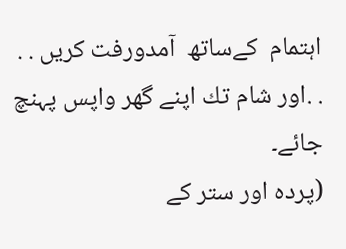اہتمام  کےساتھ  آمدورفت کریں . . . .اور شام تك اپنے گهر واپس پہنچ جائے۔
(پردہ اور ستر کے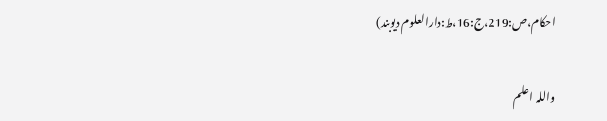احکام،ص:219،ج:16،ط:دارالعلوم دیوبند)

واللہ اعلم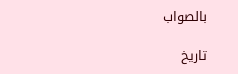بالصواب

تاریخ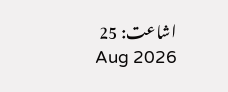اشاعت: 25 Aug 2026